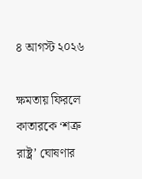৪ আগস্ট ২০২৬

ক্ষমতায় ফিরলে কাতারকে ‘শত্রু রাষ্ট্র’ ঘোষণার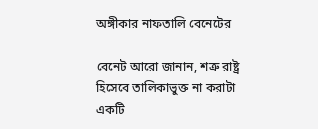অঙ্গীকার নাফতালি বেনেটের

বেনেট আরো জানান, শত্রু রাষ্ট্র হিসেবে তালিকাভুক্ত না করাটা একটি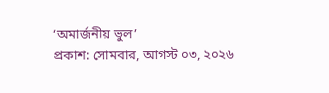‘অমার্জনীয় ভুল’
প্রকাশ: সোমবার, আগস্ট ০৩, ২০২৬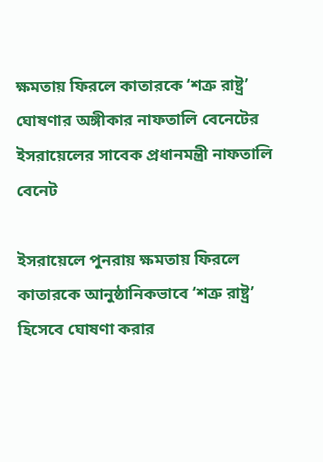ক্ষমতায় ফিরলে কাতারকে ‘শত্রু রাষ্ট্র’ ঘোষণার অঙ্গীকার নাফতালি বেনেটের
ইসরায়েলের সাবেক প্রধানমন্ত্রী নাফতালি বেনেট

ইসরায়েলে পুনরায় ক্ষমতায় ফিরলে কাতারকে আনুষ্ঠানিকভাবে ‘শত্রু রাষ্ট্র’ হিসেবে ঘোষণা করার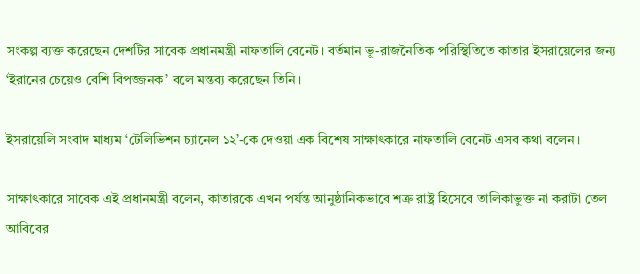সংকল্প ব্যক্ত করেছেন দেশটির সাবেক প্রধানমন্ত্রী নাফতালি বেনেট। বর্তমান ভূ-রাজনৈতিক পরিস্থিতিতে কাতার ইসরায়েলের জন্য ‘ইরানের চেয়েও বেশি বিপজ্জনক’ বলে মন্তব্য করেছেন তিনি।

ইসরায়েলি সংবাদ মাধ্যম ‘টেলিভিশন চ্যানেল ১২’-কে দেওয়া এক বিশেষ সাক্ষাৎকারে নাফতালি বেনেট এসব কথা বলেন।

সাক্ষাৎকারে সাবেক এই প্রধানমন্ত্রী বলেন, কাতারকে এখন পর্যন্ত আনুষ্ঠানিকভাবে শত্রু রাষ্ট্র হিসেবে তালিকাভুক্ত না করাটা তেল আবিবের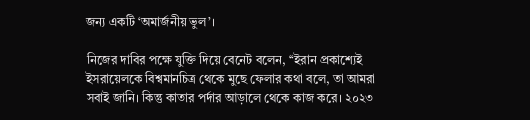জন্য একটি ‘অমার্জনীয় ভুল’।

নিজের দাবির পক্ষে যুক্তি দিয়ে বেনেট বলেন, ‘‘ইরান প্রকাশ্যেই ইসরায়েলকে বিশ্বমানচিত্র থেকে মুছে ফেলার কথা বলে, তা আমরা সবাই জানি। কিন্তু কাতার পর্দার আড়ালে থেকে কাজ করে। ২০২৩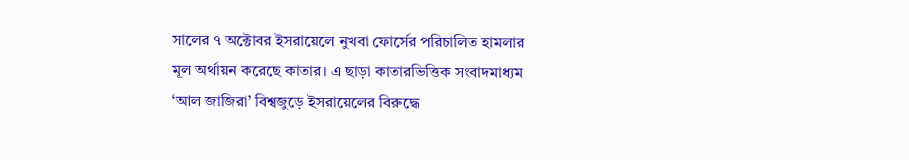সালের ৭ অক্টোবর ইসরায়েলে নুখবা ফোর্সের পরিচালিত হামলার মূল অর্থায়ন করেছে কাতার। এ ছাড়া কাতারভিত্তিক সংবাদমাধ্যম ‘আল জাজিরা’ বিশ্বজুড়ে ইসরায়েলের বিরুদ্ধে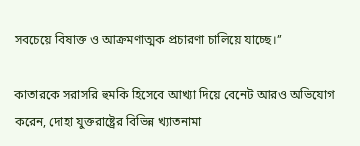সবচেয়ে বিষাক্ত ও আক্রমণাত্মক প্রচারণা চালিয়ে যাচ্ছে।’’

কাতারকে সরাসরি হুমকি হিসেবে আখ্যা দিয়ে বেনেট আরও অভিযোগ করেন, দোহা যুক্তরাষ্ট্রের বিভিন্ন খ্যাতনামা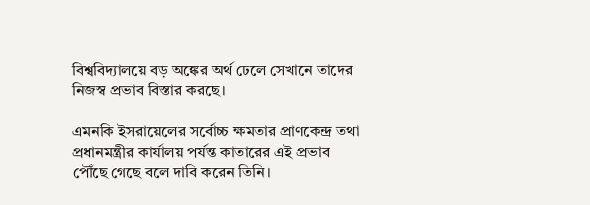বিশ্ববিদ্যালয়ে বড় অঙ্কের অর্থ ঢেলে সেখানে তাদের নিজস্ব প্রভাব বিস্তার করছে।

এমনকি ইসরায়েলের সর্বোচ্চ ক্ষমতার প্রাণকেন্দ্র তথা প্রধানমন্ত্রীর কার্যালয় পর্যন্ত কাতারের এই প্রভাব পৌঁছে গেছে বলে দাবি করেন তিনি।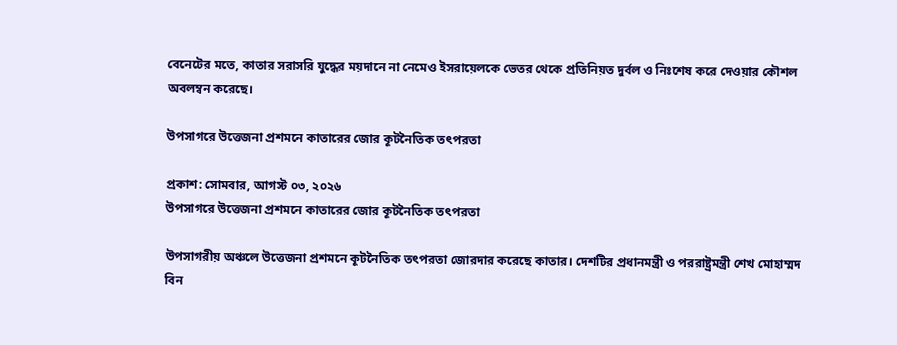বেনেটের মতে, কাতার সরাসরি যুদ্ধের ময়দানে না নেমেও ইসরায়েলকে ভেতর থেকে প্রতিনিয়ত দুর্বল ও নিঃশেষ করে দেওয়ার কৌশল অবলম্বন করেছে।

উপসাগরে উত্তেজনা প্রশমনে কাতারের জোর কূটনৈতিক তৎপরতা

প্রকাশ: সোমবার, আগস্ট ০৩, ২০২৬
উপসাগরে উত্তেজনা প্রশমনে কাতারের জোর কূটনৈতিক তৎপরতা

উপসাগরীয় অঞ্চলে উত্তেজনা প্রশমনে কূটনৈতিক তৎপরতা জোরদার করেছে কাতার। দেশটির প্রধানমন্ত্রী ও পররাষ্ট্রমন্ত্রী শেখ মোহাম্মদ বিন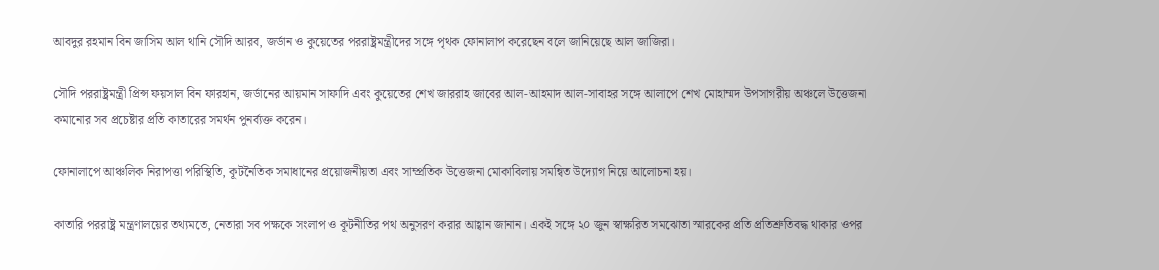আবদুর রহমান বিন জাসিম আল থানি সৌদি আরব, জর্ডান ও কুয়েতের পররাষ্ট্রমন্ত্রীদের সঙ্গে পৃথক ফোনালাপ করেছেন বলে জানিয়েছে আল জাজিরা।

সৌদি পররাষ্ট্রমন্ত্রী প্রিন্স ফয়সাল বিন ফারহান, জর্ডানের আয়মান সাফাদি এবং কুয়েতের শেখ জাররাহ জাবের আল-আহমাদ আল-সাবাহর সঙ্গে আলাপে শেখ মোহাম্মদ উপসাগরীয় অঞ্চলে উত্তেজনা কমানোর সব প্রচেষ্টার প্রতি কাতারের সমর্থন পুনর্ব্যক্ত করেন।

ফোনালাপে আঞ্চলিক নিরাপত্তা পরিস্থিতি, কূটনৈতিক সমাধানের প্রয়োজনীয়তা এবং সাম্প্রতিক উত্তেজনা মোকাবিলায় সমন্বিত উদ্যোগ নিয়ে আলোচনা হয়।

কাতারি পররাষ্ট্র মন্ত্রণালয়ের তথ্যমতে, নেতারা সব পক্ষকে সংলাপ ও কূটনীতির পথ অনুসরণ করার আহ্বান জানান। একই সঙ্গে ২০ জুন স্বাক্ষরিত সমঝোতা স্মারকের প্রতি প্রতিশ্রুতিবদ্ধ থাকার ওপর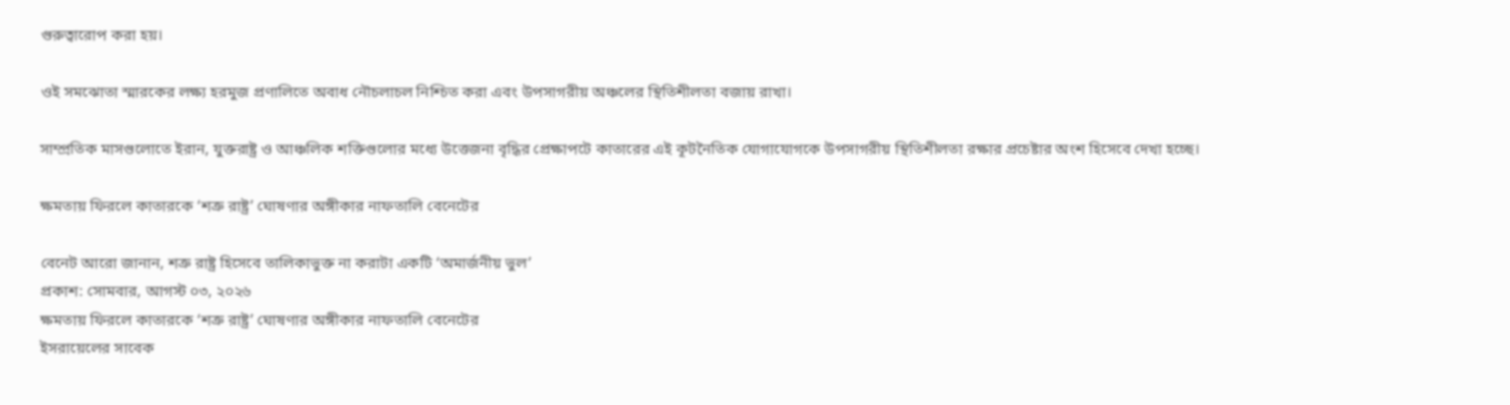গুরুত্বারোপ করা হয়।

ওই সমঝোতা স্মারকের লক্ষ্য হরমুজ প্রণালিতে অবাধ নৌচলাচল নিশ্চিত করা এবং উপসাগরীয় অঞ্চলের স্থিতিশীলতা বজায় রাখা।

সাম্প্রতিক মাসগুলোতে ইরান, যুক্তরাষ্ট্র ও আঞ্চলিক শক্তিগুলোর মধ্যে উত্তেজনা বৃদ্ধির প্রেক্ষাপটে কাতারের এই কূটনৈতিক যোগাযোগকে উপসাগরীয় স্থিতিশীলতা রক্ষার প্রচেষ্টার অংশ হিসেবে দেখা হচ্ছে।

ক্ষমতায় ফিরলে কাতারকে ‘শত্রু রাষ্ট্র’ ঘোষণার অঙ্গীকার নাফতালি বেনেটের

বেনেট আরো জানান, শত্রু রাষ্ট্র হিসেবে তালিকাভুক্ত না করাটা একটি ‘অমার্জনীয় ভুল’
প্রকাশ: সোমবার, আগস্ট ০৩, ২০২৬
ক্ষমতায় ফিরলে কাতারকে ‘শত্রু রাষ্ট্র’ ঘোষণার অঙ্গীকার নাফতালি বেনেটের
ইসরায়েলের সাবেক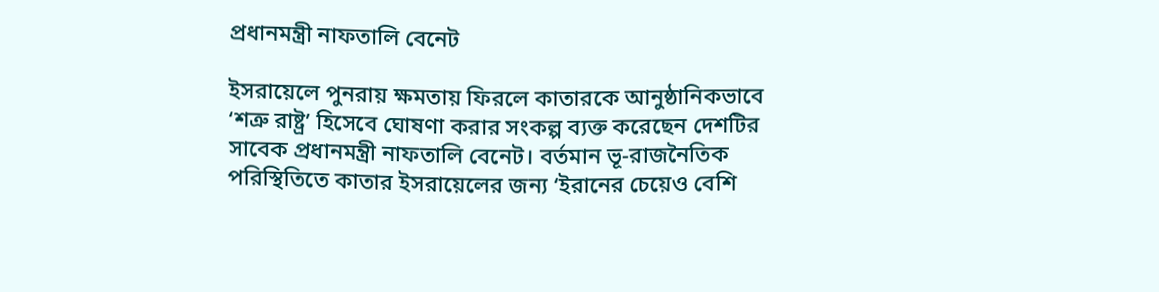প্রধানমন্ত্রী নাফতালি বেনেট

ইসরায়েলে পুনরায় ক্ষমতায় ফিরলে কাতারকে আনুষ্ঠানিকভাবে ‘শত্রু রাষ্ট্র’ হিসেবে ঘোষণা করার সংকল্প ব্যক্ত করেছেন দেশটির সাবেক প্রধানমন্ত্রী নাফতালি বেনেট। বর্তমান ভূ-রাজনৈতিক পরিস্থিতিতে কাতার ইসরায়েলের জন্য ‘ইরানের চেয়েও বেশি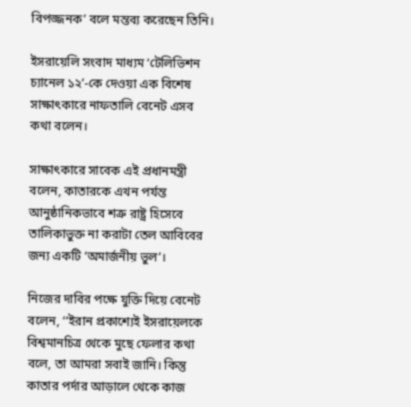বিপজ্জনক’ বলে মন্তব্য করেছেন তিনি।

ইসরায়েলি সংবাদ মাধ্যম ‘টেলিভিশন চ্যানেল ১২’-কে দেওয়া এক বিশেষ সাক্ষাৎকারে নাফতালি বেনেট এসব কথা বলেন।

সাক্ষাৎকারে সাবেক এই প্রধানমন্ত্রী বলেন, কাতারকে এখন পর্যন্ত আনুষ্ঠানিকভাবে শত্রু রাষ্ট্র হিসেবে তালিকাভুক্ত না করাটা তেল আবিবের জন্য একটি ‘অমার্জনীয় ভুল’।

নিজের দাবির পক্ষে যুক্তি দিয়ে বেনেট বলেন, ‘‘ইরান প্রকাশ্যেই ইসরায়েলকে বিশ্বমানচিত্র থেকে মুছে ফেলার কথা বলে, তা আমরা সবাই জানি। কিন্তু কাতার পর্দার আড়ালে থেকে কাজ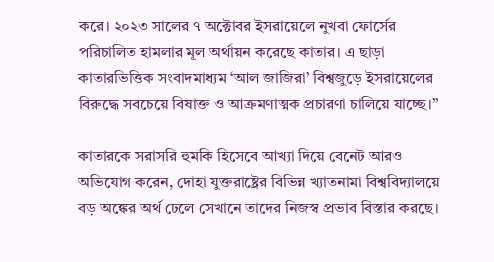করে। ২০২৩ সালের ৭ অক্টোবর ইসরায়েলে নুখবা ফোর্সের পরিচালিত হামলার মূল অর্থায়ন করেছে কাতার। এ ছাড়া কাতারভিত্তিক সংবাদমাধ্যম ‘আল জাজিরা’ বিশ্বজুড়ে ইসরায়েলের বিরুদ্ধে সবচেয়ে বিষাক্ত ও আক্রমণাত্মক প্রচারণা চালিয়ে যাচ্ছে।’’

কাতারকে সরাসরি হুমকি হিসেবে আখ্যা দিয়ে বেনেট আরও অভিযোগ করেন, দোহা যুক্তরাষ্ট্রের বিভিন্ন খ্যাতনামা বিশ্ববিদ্যালয়ে বড় অঙ্কের অর্থ ঢেলে সেখানে তাদের নিজস্ব প্রভাব বিস্তার করছে।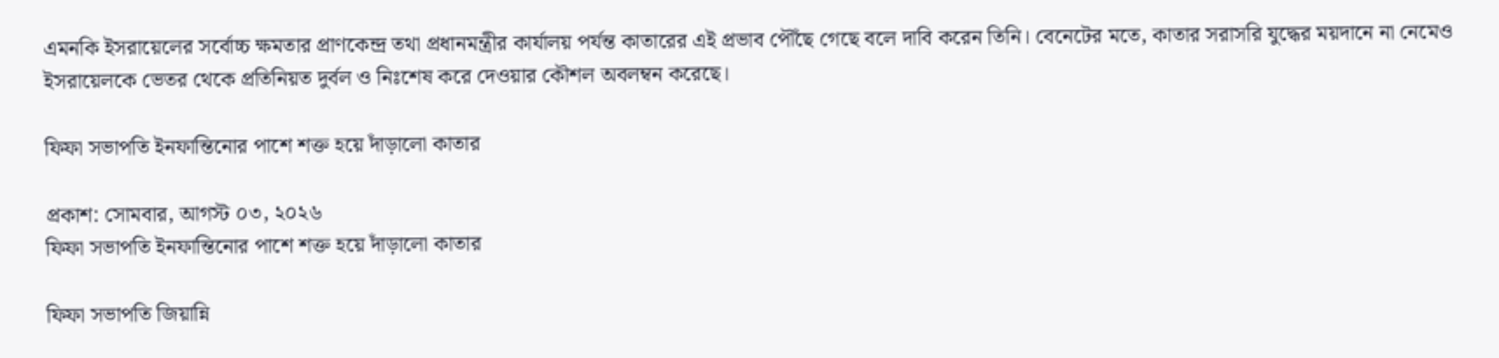এমনকি ইসরায়েলের সর্বোচ্চ ক্ষমতার প্রাণকেন্দ্র তথা প্রধানমন্ত্রীর কার্যালয় পর্যন্ত কাতারের এই প্রভাব পৌঁছে গেছে বলে দাবি করেন তিনি। বেনেটের মতে, কাতার সরাসরি যুদ্ধের ময়দানে না নেমেও ইসরায়েলকে ভেতর থেকে প্রতিনিয়ত দুর্বল ও নিঃশেষ করে দেওয়ার কৌশল অবলম্বন করেছে।

ফিফা সভাপতি ইনফান্তিনোর পাশে শক্ত হয়ে দাঁড়ালো কাতার

প্রকাশ: সোমবার, আগস্ট ০৩, ২০২৬
ফিফা সভাপতি ইনফান্তিনোর পাশে শক্ত হয়ে দাঁড়ালো কাতার

ফিফা সভাপতি জিয়ান্নি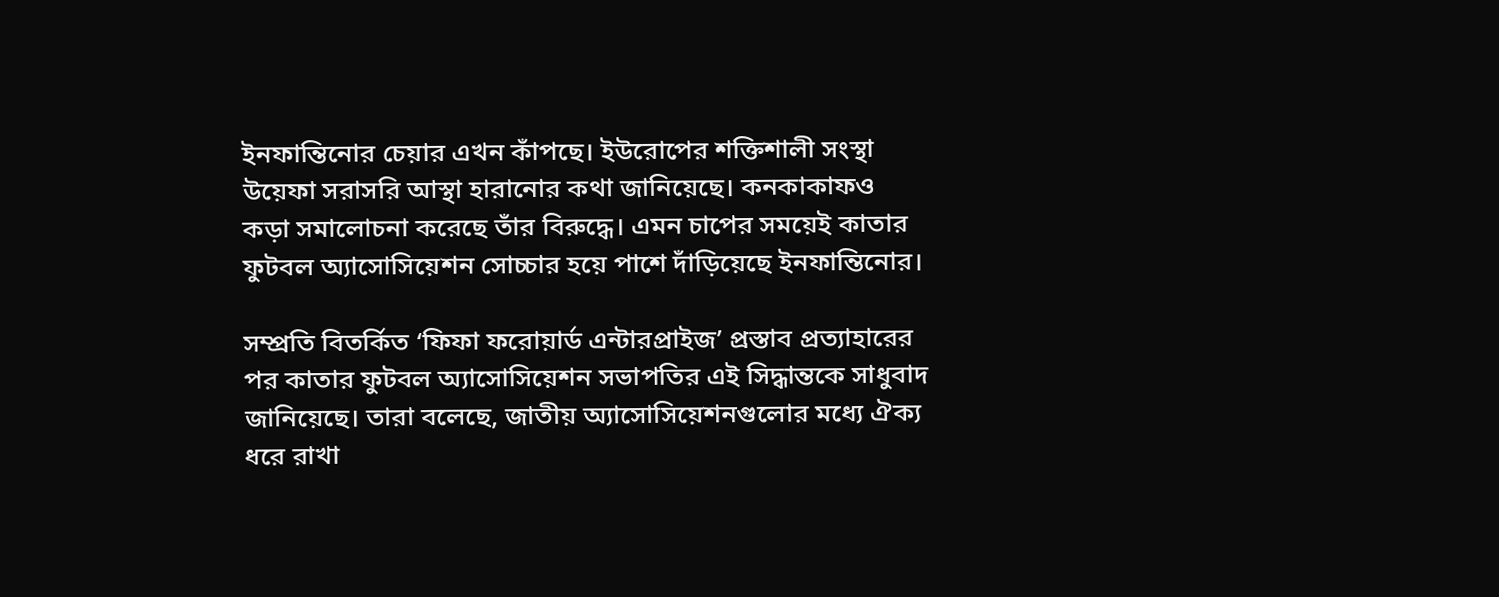ইনফান্তিনোর চেয়ার এখন কাঁপছে। ইউরোপের শক্তিশালী সংস্থা উয়েফা সরাসরি আস্থা হারানোর কথা জানিয়েছে। কনকাকাফও কড়া সমালোচনা করেছে তাঁর বিরুদ্ধে। এমন চাপের সময়েই কাতার ফুটবল অ্যাসোসিয়েশন সোচ্চার হয়ে পাশে দাঁড়িয়েছে ইনফান্তিনোর।

সম্প্রতি বিতর্কিত ‘ফিফা ফরোয়ার্ড এন্টারপ্রাইজ’ প্রস্তাব প্রত্যাহারের পর কাতার ফুটবল অ্যাসোসিয়েশন সভাপতির এই সিদ্ধান্তকে সাধুবাদ জানিয়েছে। তারা বলেছে, জাতীয় অ্যাসোসিয়েশনগুলোর মধ্যে ঐক্য ধরে রাখা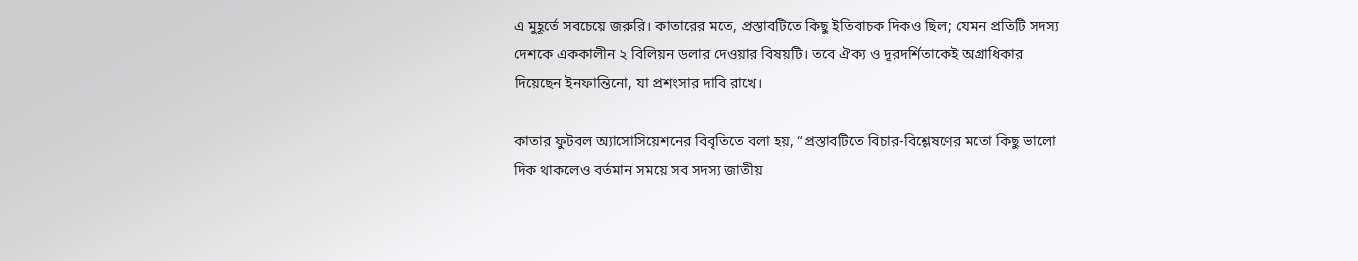এ মুহূর্তে সবচেয়ে জরুরি। কাতারের মতে, প্রস্তাবটিতে কিছু ইতিবাচক দিকও ছিল; যেমন প্রতিটি সদস্য দেশকে এককালীন ২ বিলিয়ন ডলার দেওয়ার বিষয়টি। তবে ঐক্য ও দূরদর্শিতাকেই অগ্রাধিকার দিয়েছেন ইনফান্তিনো, যা প্রশংসার দাবি রাখে।

কাতার ফুটবল অ্যাসোসিয়েশনের বিবৃতিতে বলা হয়, “প্রস্তাবটিতে বিচার-বিশ্লেষণের মতো কিছু ভালো দিক থাকলেও বর্তমান সময়ে সব সদস্য জাতীয়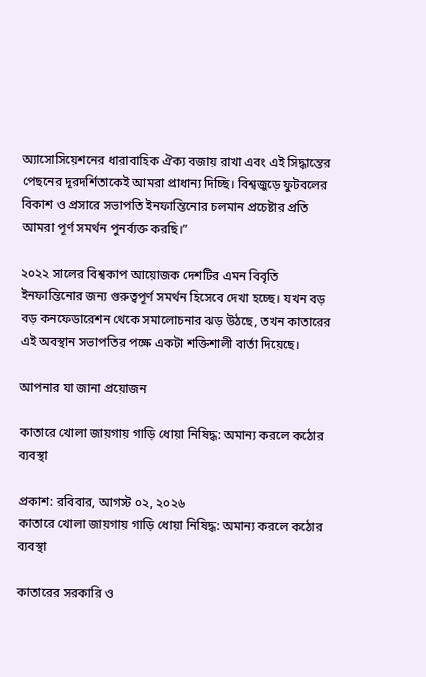অ্যাসোসিয়েশনের ধারাবাহিক ঐক্য বজায় রাখা এবং এই সিদ্ধান্তের পেছনের দূরদর্শিতাকেই আমরা প্রাধান্য দিচ্ছি। বিশ্বজুড়ে ফুটবলের বিকাশ ও প্রসারে সভাপতি ইনফান্তিনোর চলমান প্রচেষ্টার প্রতি আমরা পূর্ণ সমর্থন পুনর্ব্যক্ত করছি।”

২০২২ সালের বিশ্বকাপ আয়োজক দেশটির এমন বিবৃতি ইনফান্তিনোর জন্য গুরুত্বপূর্ণ সমর্থন হিসেবে দেখা হচ্ছে। যখন বড় বড় কনফেডারেশন থেকে সমালোচনার ঝড় উঠছে, তখন কাতারের এই অবস্থান সভাপতির পক্ষে একটা শক্তিশালী বার্তা দিয়েছে।

আপনার যা জানা প্রয়োজন

কাতারে খোলা জায়গায় গাড়ি ধোয়া নিষিদ্ধ: অমান্য করলে কঠোর ব্যবস্থা

প্রকাশ: রবিবার, আগস্ট ০২, ২০২৬
কাতারে খোলা জায়গায় গাড়ি ধোয়া নিষিদ্ধ: অমান্য করলে কঠোর ব্যবস্থা

কাতারের সরকারি ও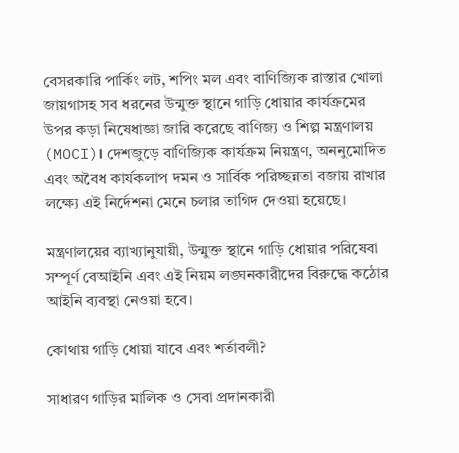বেসরকারি পার্কিং লট, শপিং মল এবং বাণিজ্যিক রাস্তার খোলা জায়গাসহ সব ধরনের উন্মুক্ত স্থানে গাড়ি ধোয়ার কার্যক্রমের উপর কড়া নিষেধাজ্ঞা জারি করেছে বাণিজ্য ও শিল্প মন্ত্রণালয় (MOCI)। দেশজুড়ে বাণিজ্যিক কার্যক্রম নিয়ন্ত্রণ, অননুমোদিত এবং অবৈধ কার্যকলাপ দমন ও সার্বিক পরিচ্ছন্নতা বজায় রাখার লক্ষ্যে এই নির্দেশনা মেনে চলার তাগিদ দেওয়া হয়েছে।

মন্ত্রণালয়ের ব্যাখ্যানুযায়ী, উন্মুক্ত স্থানে গাড়ি ধোয়ার পরিষেবা সম্পূর্ণ বেআইনি এবং এই নিয়ম লঙ্ঘনকারীদের বিরুদ্ধে কঠোর আইনি ব্যবস্থা নেওয়া হবে।

কোথায় গাড়ি ধোয়া যাবে এবং শর্তাবলী?

সাধারণ গাড়ির মালিক ও সেবা প্রদানকারী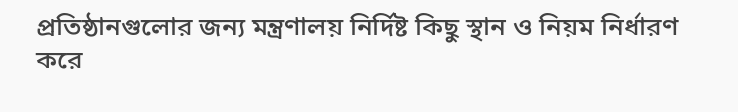প্রতিষ্ঠানগুলোর জন্য মন্ত্রণালয় নির্দিষ্ট কিছু স্থান ও নিয়ম নির্ধারণ করে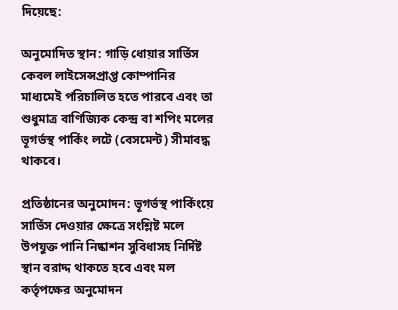দিয়েছে:

অনুমোদিত স্থান: গাড়ি ধোয়ার সার্ভিস কেবল লাইসেন্সপ্রাপ্ত কোম্পানির মাধ্যমেই পরিচালিত হতে পারবে এবং তা শুধুমাত্র বাণিজ্যিক কেন্দ্র বা শপিং মলের ভূগর্ভস্থ পার্কিং লটে (বেসমেন্ট) সীমাবদ্ধ থাকবে।

প্রতিষ্ঠানের অনুমোদন: ভূগর্ভস্থ পার্কিংয়ে সার্ভিস দেওয়ার ক্ষেত্রে সংশ্লিষ্ট মলে উপযুক্ত পানি নিষ্কাশন সুবিধাসহ নির্দিষ্ট স্থান বরাদ্দ থাকতে হবে এবং মল কর্তৃপক্ষের অনুমোদন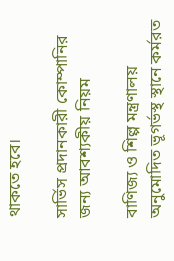থাকতে হবে।

সার্ভিস প্রদানকারী কোম্পানির জন্য আবশ্যকীয় নিয়ম

বাণিজ্য ও শিল্প মন্ত্রণালয় অনুমোদিত ভূগর্ভস্থ স্থানে কর্মরত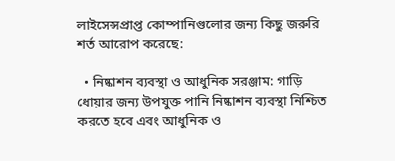লাইসেন্সপ্রাপ্ত কোম্পানিগুলোর জন্য কিছু জরুরি শর্ত আরোপ করেছে:

  • নিষ্কাশন ব্যবস্থা ও আধুনিক সরঞ্জাম: গাড়ি ধোয়ার জন্য উপযুক্ত পানি নিষ্কাশন ব্যবস্থা নিশ্চিত করতে হবে এবং আধুনিক ও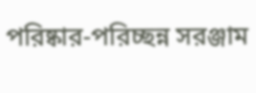পরিষ্কার-পরিচ্ছন্ন সরঞ্জাম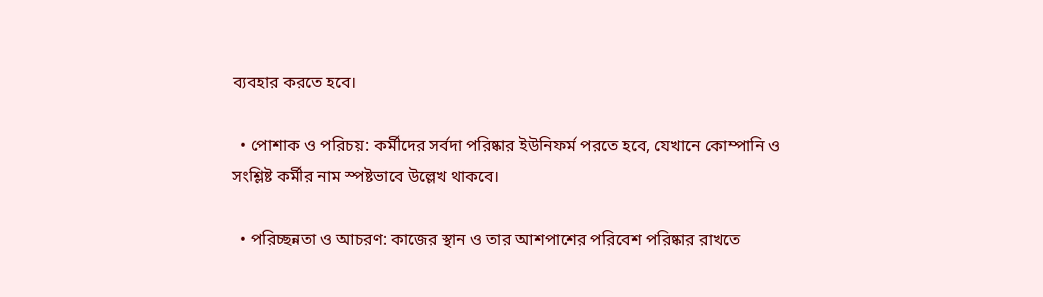ব্যবহার করতে হবে।

  • পোশাক ও পরিচয়: কর্মীদের সর্বদা পরিষ্কার ইউনিফর্ম পরতে হবে, যেখানে কোম্পানি ও সংশ্লিষ্ট কর্মীর নাম স্পষ্টভাবে উল্লেখ থাকবে।

  • পরিচ্ছন্নতা ও আচরণ: কাজের স্থান ও তার আশপাশের পরিবেশ পরিষ্কার রাখতে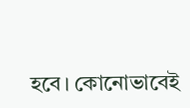হবে। কোনোভাবেই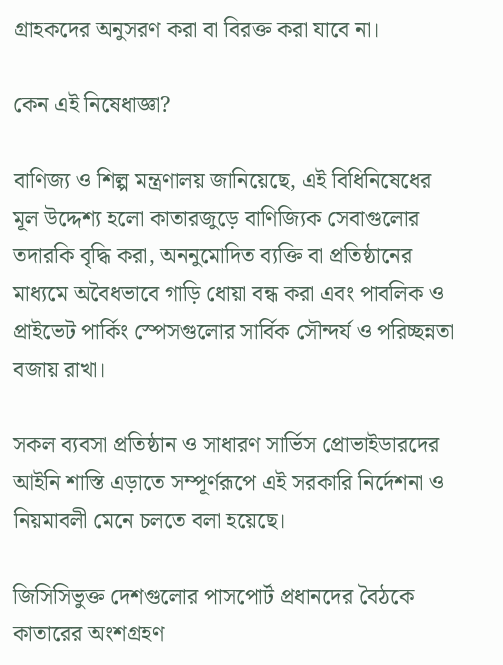গ্রাহকদের অনুসরণ করা বা বিরক্ত করা যাবে না।

কেন এই নিষেধাজ্ঞা?

বাণিজ্য ও শিল্প মন্ত্রণালয় জানিয়েছে, এই বিধিনিষেধের মূল উদ্দেশ্য হলো কাতারজুড়ে বাণিজ্যিক সেবাগুলোর তদারকি বৃদ্ধি করা, অননুমোদিত ব্যক্তি বা প্রতিষ্ঠানের মাধ্যমে অবৈধভাবে গাড়ি ধোয়া বন্ধ করা এবং পাবলিক ও প্রাইভেট পার্কিং স্পেসগুলোর সার্বিক সৌন্দর্য ও পরিচ্ছন্নতা বজায় রাখা।

সকল ব্যবসা প্রতিষ্ঠান ও সাধারণ সার্ভিস প্রোভাইডারদের আইনি শাস্তি এড়াতে সম্পূর্ণরূপে এই সরকারি নির্দেশনা ও নিয়মাবলী মেনে চলতে বলা হয়েছে।

জিসিসিভুক্ত দেশগুলোর পাসপোর্ট প্রধানদের বৈঠকে কাতারের অংশগ্রহণ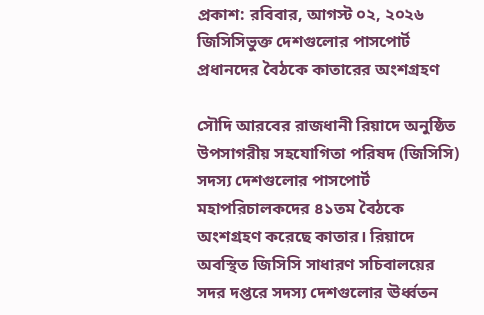প্রকাশ: রবিবার, আগস্ট ০২, ২০২৬
জিসিসিভুক্ত দেশগুলোর পাসপোর্ট প্রধানদের বৈঠকে কাতারের অংশগ্রহণ

সৌদি আরবের রাজধানী রিয়াদে অনুষ্ঠিত উপসাগরীয় সহযোগিতা পরিষদ (জিসিসি) সদস্য দেশগুলোর পাসপোর্ট মহাপরিচালকদের ৪১তম বৈঠকে অংশগ্রহণ করেছে কাতার। রিয়াদে অবস্থিত জিসিসি সাধারণ সচিবালয়ের সদর দপ্তরে সদস্য দেশগুলোর ঊর্ধ্বতন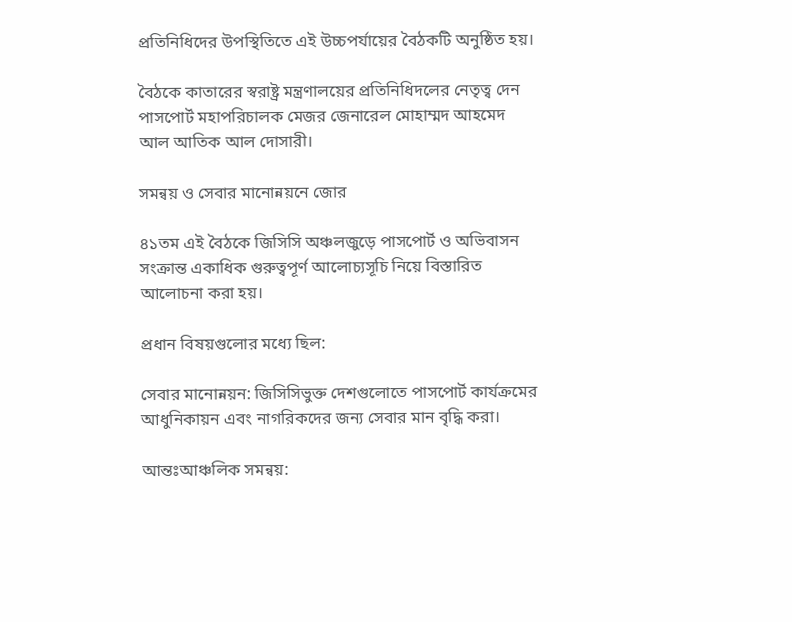প্রতিনিধিদের উপস্থিতিতে এই উচ্চপর্যায়ের বৈঠকটি অনুষ্ঠিত হয়।

বৈঠকে কাতারের স্বরাষ্ট্র মন্ত্রণালয়ের প্রতিনিধিদলের নেতৃত্ব দেন পাসপোর্ট মহাপরিচালক মেজর জেনারেল মোহাম্মদ আহমেদ আল আতিক আল দোসারী।

সমন্বয় ও সেবার মানোন্নয়নে জোর

৪১তম এই বৈঠকে জিসিসি অঞ্চলজুড়ে পাসপোর্ট ও অভিবাসন সংক্রান্ত একাধিক গুরুত্বপূর্ণ আলোচ্যসূচি নিয়ে বিস্তারিত আলোচনা করা হয়।

প্রধান বিষয়গুলোর মধ্যে ছিল:

সেবার মানোন্নয়ন: জিসিসিভুক্ত দেশগুলোতে পাসপোর্ট কার্যক্রমের আধুনিকায়ন এবং নাগরিকদের জন্য সেবার মান বৃদ্ধি করা।

আন্তঃআঞ্চলিক সমন্বয়: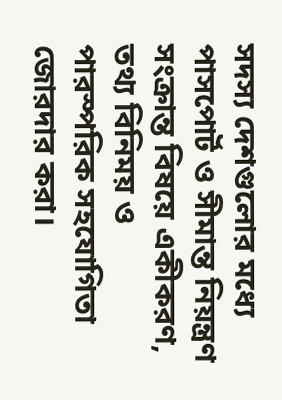সদস্য দেশগুলোর মধ্যে পাসপোর্ট ও সীমান্ত নিয়ন্ত্রণ সংক্রান্ত বিষয়ে একীকরণ, তথ্য বিনিময় ও পারস্পরিক সহযোগিতা জোরদার করা।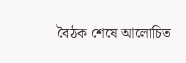বৈঠক শেষে আলোচিত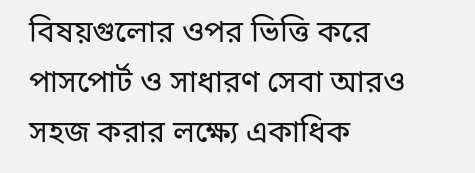বিষয়গুলোর ওপর ভিত্তি করে পাসপোর্ট ও সাধারণ সেবা আরও সহজ করার লক্ষ্যে একাধিক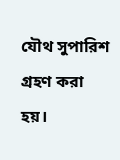যৌথ সুপারিশ গ্রহণ করা হয়।